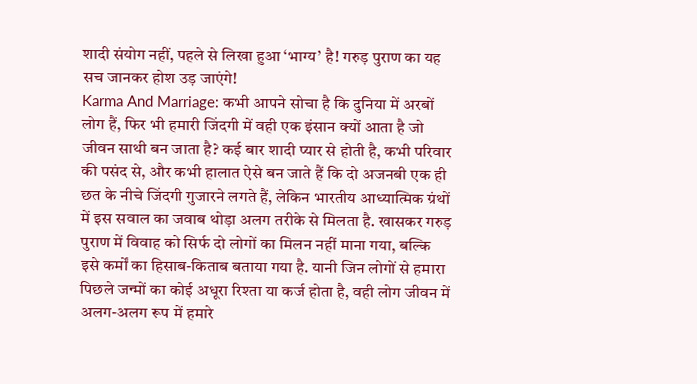शादी संयोग नहीं, पहले से लिखा हुआ ‘भाग्य’ है! गरुड़ पुराण का यह सच जानकर होश उड़ जाएंगे!
Karma And Marriage: कभी आपने सोचा है कि दुनिया में अरबों लोग हैं, फिर भी हमारी जिंदगी में वही एक इंसान क्यों आता है जो जीवन साथी बन जाता है? कई बार शादी प्यार से होती है, कभी परिवार की पसंद से, और कभी हालात ऐसे बन जाते हैं कि दो अजनबी एक ही छत के नीचे जिंदगी गुजारने लगते हैं, लेकिन भारतीय आध्यात्मिक ग्रंथों में इस सवाल का जवाब थोड़ा अलग तरीके से मिलता है. खासकर गरुड़ पुराण में विवाह को सिर्फ दो लोगों का मिलन नहीं माना गया, बल्कि इसे कर्मों का हिसाब-किताब बताया गया है. यानी जिन लोगों से हमारा पिछले जन्मों का कोई अधूरा रिश्ता या कर्ज होता है, वही लोग जीवन में अलग-अलग रूप में हमारे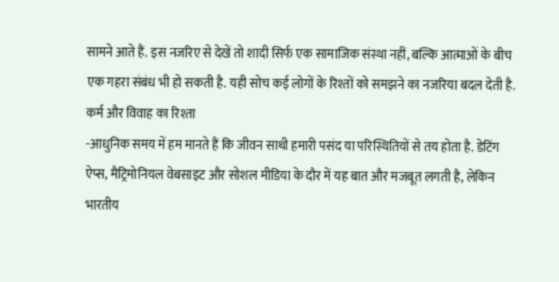सामने आते हैं. इस नजरिए से देखें तो शादी सिर्फ एक सामाजिक संस्था नहीं, बल्कि आत्माओं के बीच एक गहरा संबंध भी हो सकती है. यही सोच कई लोगों के रिश्तों को समझने का नजरिया बदल देती है.
कर्म और विवाह का रिश्ता
-आधुनिक समय में हम मानते हैं कि जीवन साथी हमारी पसंद या परिस्थितियों से तय होता है. डेटिंग ऐप्स, मैट्रिमोनियल वेबसाइट और सोशल मीडिया के दौर में यह बात और मजबूत लगती है, लेकिन भारतीय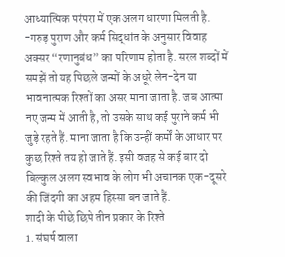आध्यात्मिक परंपरा में एक अलग धारणा मिलती है.
-गरुड़ पुराण और कर्म सिद्धांत के अनुसार विवाह अक्सर “रणानुबंध” का परिणाम होता है. सरल शब्दों में समझें तो यह पिछले जन्मों के अधूरे लेन-देन या भावनात्मक रिश्तों का असर माना जाता है. जब आत्मा नए जन्म में आती है, तो उसके साथ कई पुराने कर्म भी जुड़े रहते हैं. माना जाता है कि उन्हीं कर्मों के आधार पर कुछ रिश्ते तय हो जाते हैं. इसी वजह से कई बार दो बिल्कुल अलग स्वभाव के लोग भी अचानक एक-दूसरे की जिंदगी का अहम हिस्सा बन जाते हैं.
शादी के पीछे छिपे तीन प्रकार के रिश्ते
1. संघर्ष वाला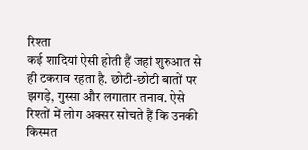रिश्ता
कई शादियां ऐसी होती हैं जहां शुरुआत से ही टकराव रहता है. छोटी-छोटी बातों पर झगड़े, गुस्सा और लगातार तनाव. ऐसे रिश्तों में लोग अक्सर सोचते हैं कि उनकी किस्मत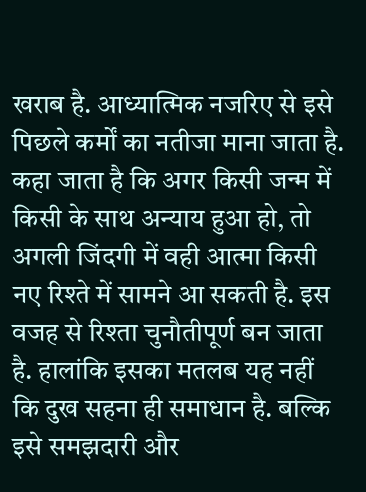खराब है. आध्यात्मिक नजरिए से इसे पिछले कर्मों का नतीजा माना जाता है. कहा जाता है कि अगर किसी जन्म में किसी के साथ अन्याय हुआ हो, तो अगली जिंदगी में वही आत्मा किसी नए रिश्ते में सामने आ सकती है. इस वजह से रिश्ता चुनौतीपूर्ण बन जाता है. हालांकि इसका मतलब यह नहीं कि दुख सहना ही समाधान है. बल्कि इसे समझदारी और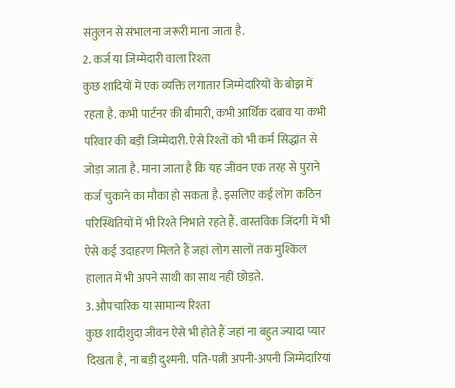संतुलन से संभालना जरूरी माना जाता है.
2. कर्ज या जिम्मेदारी वाला रिश्ता
कुछ शादियों में एक व्यक्ति लगातार जिम्मेदारियों के बोझ में रहता है. कभी पार्टनर की बीमारी, कभी आर्थिक दबाव या कभी परिवार की बड़ी जिम्मेदारी. ऐसे रिश्तों को भी कर्म सिद्धांत से जोड़ा जाता है. माना जाता है कि यह जीवन एक तरह से पुराने कर्ज चुकाने का मौका हो सकता है. इसलिए कई लोग कठिन परिस्थितियों में भी रिश्ते निभाते रहते हैं. वास्तविक जिंदगी में भी ऐसे कई उदाहरण मिलते हैं जहां लोग सालों तक मुश्किल हालात में भी अपने साथी का साथ नहीं छोड़ते.
3. औपचारिक या सामान्य रिश्ता
कुछ शादीशुदा जीवन ऐसे भी होते हैं जहां ना बहुत ज्यादा प्यार दिखता है, ना बड़ी दुश्मनी. पति-पत्नी अपनी-अपनी जिम्मेदारियां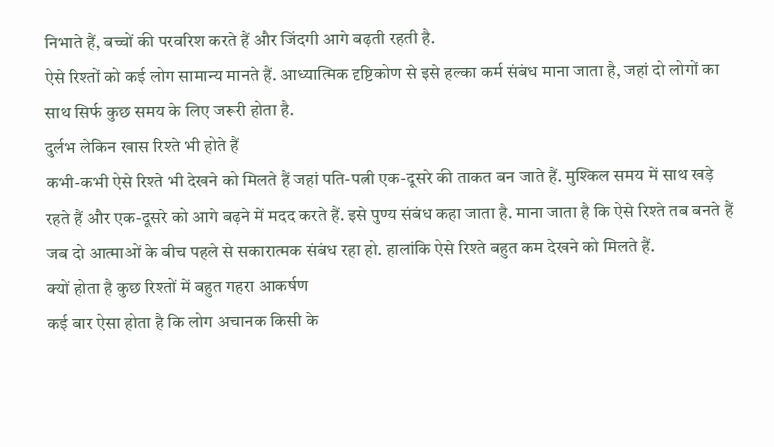निभाते हैं, बच्चों की परवरिश करते हैं और जिंदगी आगे बढ़ती रहती है.
ऐसे रिश्तों को कई लोग सामान्य मानते हैं. आध्यात्मिक दृष्टिकोण से इसे हल्का कर्म संबंध माना जाता है, जहां दो लोगों का साथ सिर्फ कुछ समय के लिए जरूरी होता है.
दुर्लभ लेकिन खास रिश्ते भी होते हैं
कभी-कभी ऐसे रिश्ते भी देखने को मिलते हैं जहां पति-पत्नी एक-दूसरे की ताकत बन जाते हैं. मुश्किल समय में साथ खड़े रहते हैं और एक-दूसरे को आगे बढ़ने में मदद करते हैं. इसे पुण्य संबंध कहा जाता है. माना जाता है कि ऐसे रिश्ते तब बनते हैं जब दो आत्माओं के बीच पहले से सकारात्मक संबंध रहा हो. हालांकि ऐसे रिश्ते बहुत कम देखने को मिलते हैं.
क्यों होता है कुछ रिश्तों में बहुत गहरा आकर्षण
कई बार ऐसा होता है कि लोग अचानक किसी के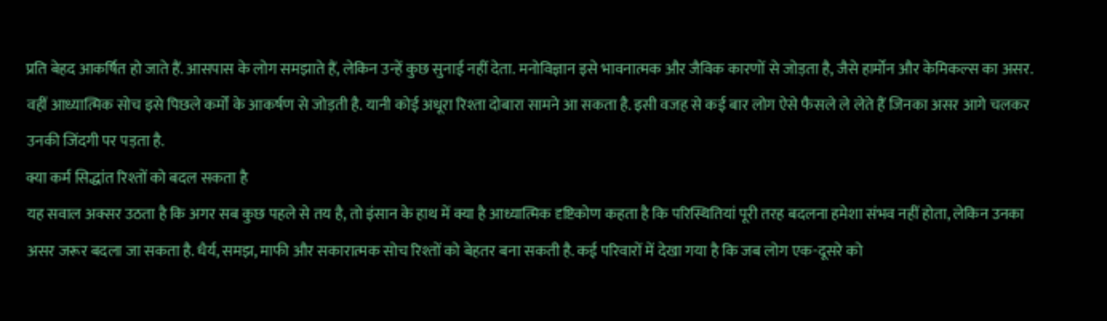प्रति बेहद आकर्षित हो जाते हैं. आसपास के लोग समझाते हैं, लेकिन उन्हें कुछ सुनाई नहीं देता. मनोविज्ञान इसे भावनात्मक और जैविक कारणों से जोड़ता है, जैसे हार्मोन और केमिकल्स का असर. वहीं आध्यात्मिक सोच इसे पिछले कर्मों के आकर्षण से जोड़ती है. यानी कोई अधूरा रिश्ता दोबारा सामने आ सकता है. इसी वजह से कई बार लोग ऐसे फैसले ले लेते हैं जिनका असर आगे चलकर उनकी जिंदगी पर पड़ता है.
क्या कर्म सिद्धांत रिश्तों को बदल सकता है
यह सवाल अक्सर उठता है कि अगर सब कुछ पहले से तय है, तो इंसान के हाथ में क्या है आध्यात्मिक दृष्टिकोण कहता है कि परिस्थितियां पूरी तरह बदलना हमेशा संभव नहीं होता, लेकिन उनका असर जरूर बदला जा सकता है. धैर्य, समझ, माफी और सकारात्मक सोच रिश्तों को बेहतर बना सकती है. कई परिवारों में देखा गया है कि जब लोग एक-दूसरे को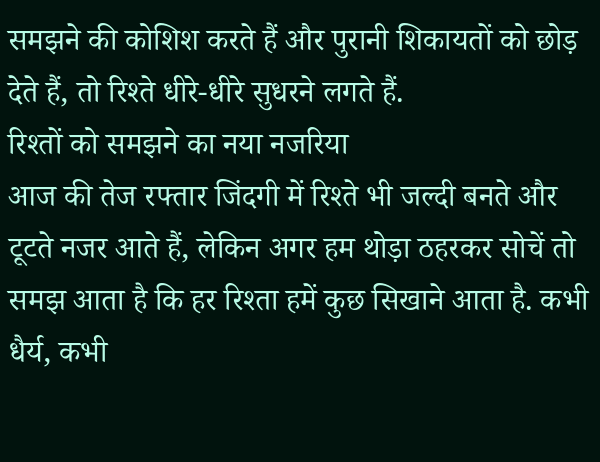समझने की कोशिश करते हैं और पुरानी शिकायतों को छोड़ देते हैं, तो रिश्ते धीरे-धीरे सुधरने लगते हैं.
रिश्तों को समझने का नया नजरिया
आज की तेज रफ्तार जिंदगी में रिश्ते भी जल्दी बनते और टूटते नजर आते हैं, लेकिन अगर हम थोड़ा ठहरकर सोचें तो समझ आता है कि हर रिश्ता हमें कुछ सिखाने आता है. कभी धैर्य, कभी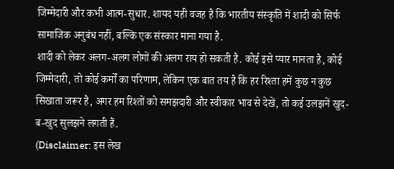जिम्मेदारी और कभी आत्म-सुधार. शायद यही वजह है कि भारतीय संस्कृति में शादी को सिर्फ सामाजिक अनुबंध नहीं, बल्कि एक संस्कार माना गया है.
शादी को लेकर अलग-अलग लोगों की अलग राय हो सकती है. कोई इसे प्यार मानता है, कोई जिम्मेदारी, तो कोई कर्मों का परिणाम, लेकिन एक बात तय है कि हर रिश्ता हमें कुछ न कुछ सिखाता जरूर है, अगर हम रिश्तों को समझदारी और स्वीकार भाव से देखें, तो कई उलझनें खुद-ब-खुद सुलझने लगती हैं.
(Disclaimer: इस लेख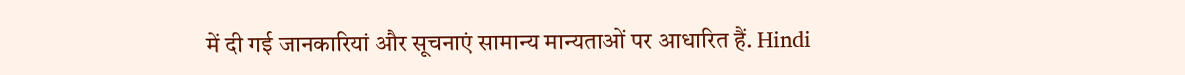में दी गई जानकारियां और सूचनाएं सामान्य मान्यताओं पर आधारित हैं. Hindi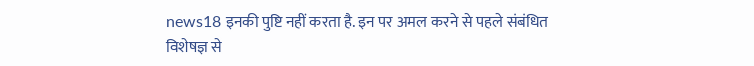news18 इनकी पुष्टि नहीं करता है. इन पर अमल करने से पहले संबंधित विशेषज्ञ से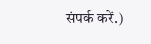संपर्क करें.)